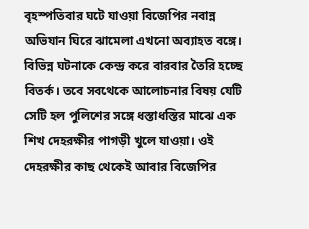বৃহস্পতিবার ঘটে যাওয়া বিজেপির নবান্ন অভিযান ঘিরে ঝামেলা এখনো অব্যাহত বঙ্গে। বিভিন্ন ঘটনাকে কেন্দ্র করে বারবার তৈরি হচ্ছে বিতর্ক। তবে সবথেকে আলোচনার বিষয় যেটি সেটি হল পুলিশের সঙ্গে ধস্তাধস্তির মাঝে এক শিখ দেহরক্ষীর পাগড়ী খুলে যাওয়া। ওই দেহরক্ষীর কাছ থেকেই আবার বিজেপির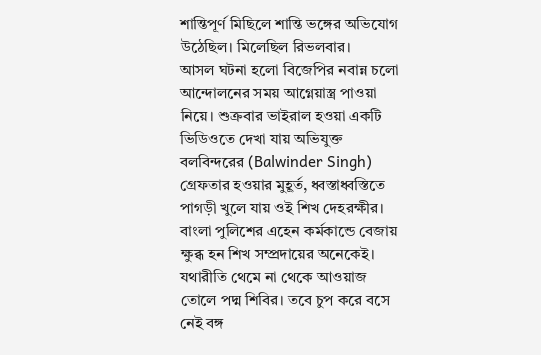শান্তিপূর্ণ মিছিলে শান্তি ভঙ্গের অভিযোগ উঠেছিল। মিলেছিল রিভলবার।
আসল ঘটনা হলো বিজেপির নবান্ন চলো আন্দোলনের সময় আগ্নেয়াস্ত্র পাওয়া নিয়ে। শুক্রবার ভাইরাল হওয়া একটি ভিডিওতে দেখা যায় অভিযুক্ত বলবিন্দরের (Balwinder Singh) গ্রেফতার হওয়ার মুহূর্ত, ধ্বস্তাধ্বস্তিতে পাগড়ী খুলে যায় ওই শিখ দেহরক্ষীর। বাংলা পুলিশের এহেন কর্মকান্ডে বেজায় ক্ষুব্ধ হন শিখ সম্প্রদায়ের অনেকেই। যথারীতি থেমে না থেকে আওয়াজ তোলে পদ্ম শিবির। তবে চুপ করে বসে নেই বঙ্গ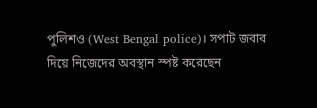পুলিশও (West Bengal police)। সপাট জবাব দিয়ে নিজেদের অবস্থান স্পষ্ট করেছেন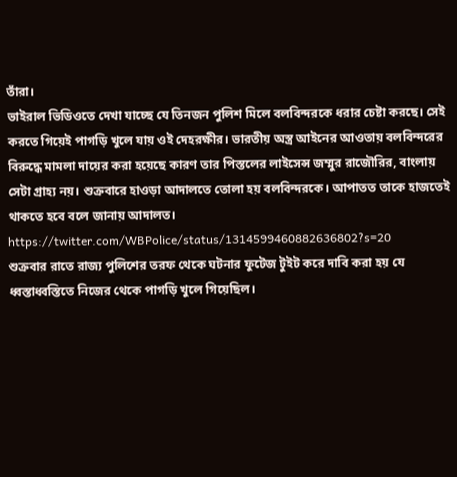তাঁরা।
ভাইরাল ভিডিওতে দেখা যাচ্ছে যে তিনজন পুলিশ মিলে বলবিন্দরকে ধরার চেষ্টা করছে। সেই করতে গিয়েই পাগড়ি খুলে যায় ওই দেহরক্ষীর। ভারতীয় অস্ত্র আইনের আওতায় বলবিন্দরের বিরুদ্ধে মামলা দায়ের করা হয়েছে কারণ তার পিস্তলের লাইসেন্স জম্মুর রাজৌরির, বাংলায় সেটা গ্রাহ্য নয়। শুক্রবারে হাওড়া আদালতে তোলা হয় বলবিন্দরকে। আপাতত তাকে হাজতেই থাকতে হবে বলে জানায় আদালত।
https://twitter.com/WBPolice/status/1314599460882636802?s=20
শুক্রবার রাতে রাজ্য পুলিশের তরফ থেকে ঘটনার ফুটেজ টুইট করে দাবি করা হয় যে ধ্বস্তাধ্বস্তিতে নিজের থেকে পাগড়ি খুলে গিয়েছিল।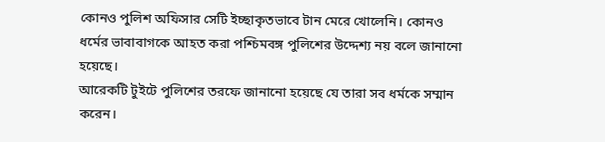কোনও পুলিশ অফিসার সেটি ইচ্ছাকৃতভাবে টান মেরে খোলেনি। কোনও ধর্মের ভাবাবাগকে আহত করা পশ্চিমবঙ্গ পুলিশের উদ্দেশ্য নয় বলে জানানো হয়েছে।
আরেকটি টুইটে পুলিশের তরফে জানানো হয়েছে যে তারা সব ধর্মকে সম্মান করেন।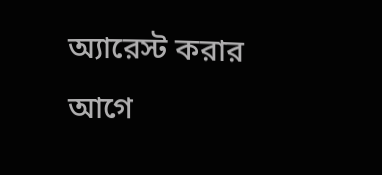অ্যারেস্ট করার আগে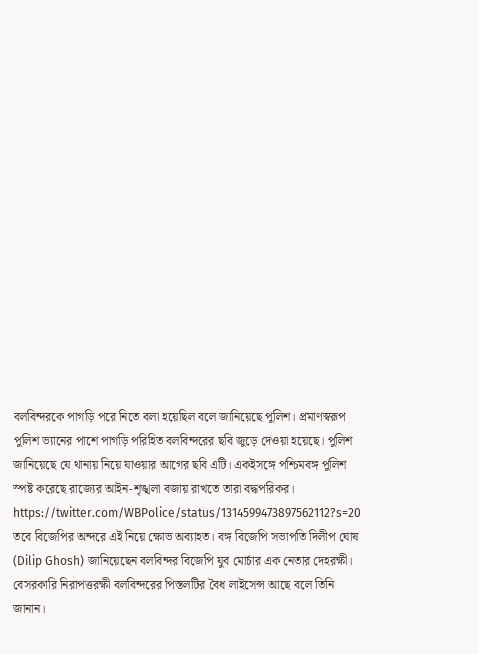বলবিন্দরকে পাগড়ি পরে নিতে বলা হয়েছিল বলে জানিয়েছে পুলিশ। প্রমাণস্বরূপ পুলিশ ভ্যানের পাশে পাগড়ি পরিহিত বলবিন্দরের ছবি জুড়ে দেওয়া হয়েছে। পুলিশ জানিয়েছে যে থানায় নিয়ে যাওয়ার আগের ছবি এটি। একইসঙ্গে পশ্চিমবঙ্গ পুলিশ স্পষ্ট করেছে রাজ্যের আইন-শৃঙ্খলা বজায় রাখতে তারা বদ্ধপরিকর।
https://twitter.com/WBPolice/status/1314599473897562112?s=20
তবে বিজেপির অন্দরে এই নিয়ে ক্ষোভ অব্যাহত। বঙ্গ বিজেপি সভাপতি দিলীপ ঘোষ (Dilip Ghosh) জানিয়েছেন বলবিন্দর বিজেপি যুব মোর্চার এক নেতার দেহরক্ষী। বেসরকারি নিরাপত্তরক্ষী বলবিন্দরের পিস্তলটির বৈধ লাইসেন্স আছে বলে তিনি জানান।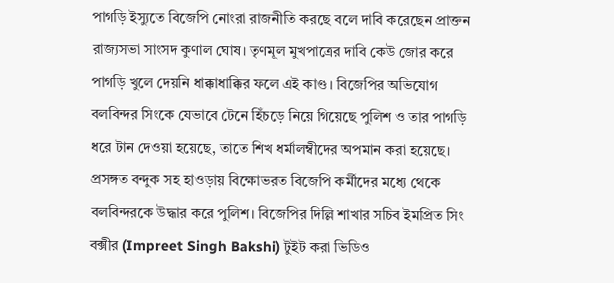পাগড়ি ইস্যুতে বিজেপি নোংরা রাজনীতি করছে বলে দাবি করেছেন প্রাক্তন রাজ্যসভা সাংসদ কুণাল ঘোষ। তৃণমূল মুখপাত্রের দাবি কেউ জোর করে পাগড়ি খুলে দেয়নি ধাক্কাধাক্কির ফলে এই কাণ্ড। বিজেপির অভিযোগ বলবিন্দর সিংকে যেভাবে টেনে হিঁচড়ে নিয়ে গিয়েছে পুলিশ ও তার পাগড়ি ধরে টান দেওয়া হয়েছে, তাতে শিখ ধর্মালম্বীদের অপমান করা হয়েছে।
প্রসঙ্গত বন্দুক সহ হাওড়ায় বিক্ষোভরত বিজেপি কর্মীদের মধ্যে থেকে বলবিন্দরকে উদ্ধার করে পুলিশ। বিজেপির দিল্লি শাখার সচিব ইমপ্রিত সিং বক্সীর (Impreet Singh Bakshi) টুইট করা ভিডিও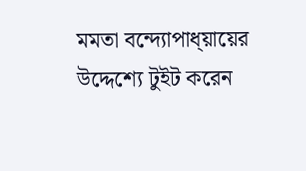মমতা বন্দ্যোপাধ্য়ায়ের উদ্দেশ্যে টুইট করেন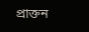প্রাক্তন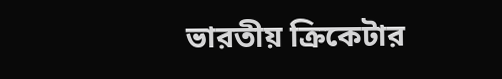ভারতীয় ক্রিকেটার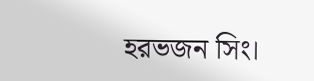হরভজন সিং।